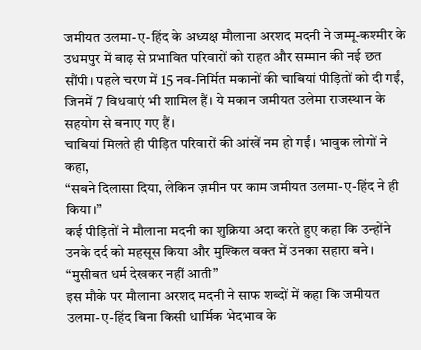जमीयत उलमा-ए-हिंद के अध्यक्ष मौलाना अरशद मदनी ने जम्मू-कश्मीर के उधमपुर में बाढ़ से प्रभावित परिवारों को राहत और सम्मान की नई छत सौंपी। पहले चरण में 15 नव-निर्मित मकानों की चाबियां पीड़ितों को दी गईं, जिनमें 7 विधवाएं भी शामिल हैं। ये मकान जमीयत उलेमा राजस्थान के सहयोग से बनाए गए हैं।
चाबियां मिलते ही पीड़ित परिवारों की आंखें नम हो गईं। भावुक लोगों ने कहा,
“सबने दिलासा दिया, लेकिन ज़मीन पर काम जमीयत उलमा-ए-हिंद ने ही किया।”
कई पीड़ितों ने मौलाना मदनी का शुक्रिया अदा करते हुए कहा कि उन्होंने उनके दर्द को महसूस किया और मुश्किल वक्त में उनका सहारा बने।
“मुसीबत धर्म देखकर नहीं आती”
इस मौके पर मौलाना अरशद मदनी ने साफ शब्दों में कहा कि जमीयत उलमा-ए-हिंद बिना किसी धार्मिक भेदभाव के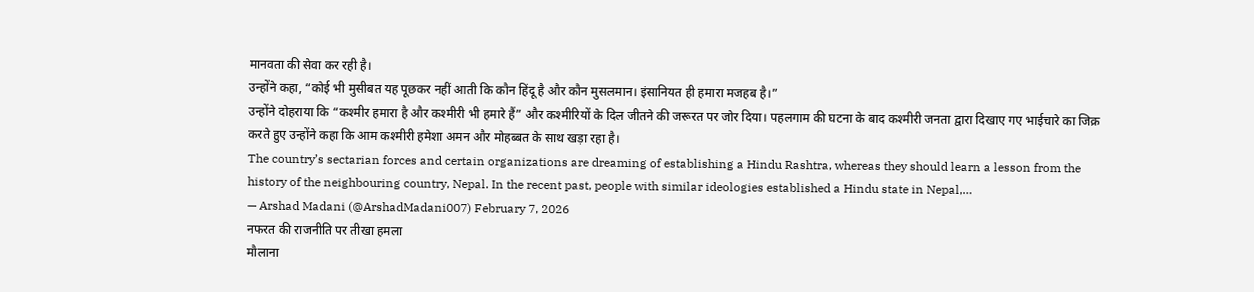मानवता की सेवा कर रही है।
उन्होंने कहा, “कोई भी मुसीबत यह पूछकर नहीं आती कि कौन हिंदू है और कौन मुसलमान। इंसानियत ही हमारा मजहब है।”
उन्होंने दोहराया कि “कश्मीर हमारा है और कश्मीरी भी हमारे हैं” और कश्मीरियों के दिल जीतने की जरूरत पर जोर दिया। पहलगाम की घटना के बाद कश्मीरी जनता द्वारा दिखाए गए भाईचारे का जिक्र करते हुए उन्होंने कहा कि आम कश्मीरी हमेशा अमन और मोहब्बत के साथ खड़ा रहा है।
The country’s sectarian forces and certain organizations are dreaming of establishing a Hindu Rashtra, whereas they should learn a lesson from the history of the neighbouring country, Nepal. In the recent past, people with similar ideologies established a Hindu state in Nepal,…
— Arshad Madani (@ArshadMadani007) February 7, 2026
नफरत की राजनीति पर तीखा हमला
मौलाना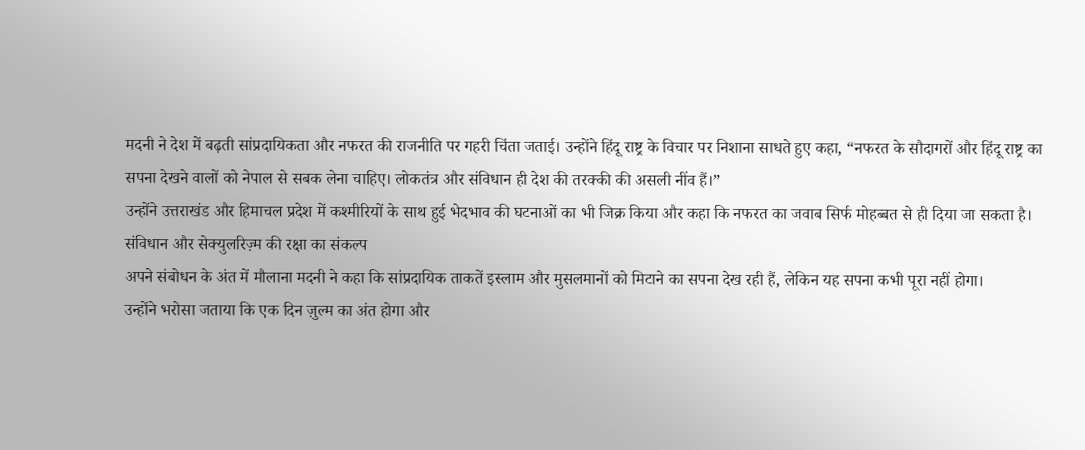मदनी ने देश में बढ़ती सांप्रदायिकता और नफरत की राजनीति पर गहरी चिंता जताई। उन्होंने हिंदू राष्ट्र के विचार पर निशाना साधते हुए कहा, “नफरत के सौदागरों और हिंदू राष्ट्र का सपना देखने वालों को नेपाल से सबक लेना चाहिए। लोकतंत्र और संविधान ही देश की तरक्की की असली नींव हैं।”
उन्होंने उत्तराखंड और हिमाचल प्रदेश में कश्मीरियों के साथ हुई भेदभाव की घटनाओं का भी जिक्र किया और कहा कि नफरत का जवाब सिर्फ मोहब्बत से ही दिया जा सकता है।
संविधान और सेक्युलरिज़्म की रक्षा का संकल्प
अपने संबोधन के अंत में मौलाना मदनी ने कहा कि सांप्रदायिक ताकतें इस्लाम और मुसलमानों को मिटाने का सपना देख रही हैं, लेकिन यह सपना कभी पूरा नहीं होगा।
उन्होंने भरोसा जताया कि एक दिन ज़ुल्म का अंत होगा और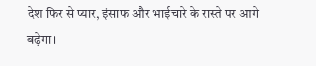देश फिर से प्यार, इंसाफ और भाईचारे के रास्ते पर आगे बढ़ेगा।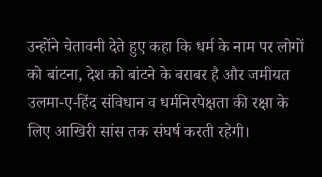उन्होंने चेतावनी देते हुए कहा कि धर्म के नाम पर लोगों को बांटना, देश को बांटने के बराबर है और जमीयत उलमा-ए-हिंद संविधान व धर्मनिरपेक्षता की रक्षा के लिए आखिरी सांस तक संघर्ष करती रहेगी।